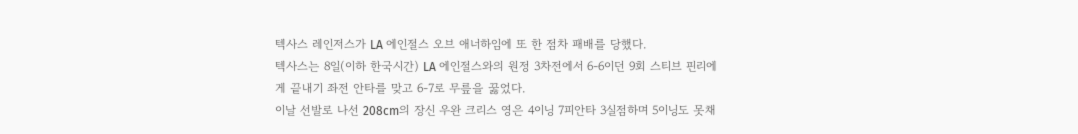텍사스 레인저스가 LA 에인절스 오브 애너하임에 또 한 점차 패배를 당했다.
텍사스는 8일(이하 한국시간) LA 에인절스와의 원정 3차전에서 6-6이던 9회 스티브 핀리에게 끝내기 좌전 안타를 맞고 6-7로 무릎을 꿇었다.
이날 선발로 나선 208cm의 장신 우완 크리스 영은 4이닝 7피안타 3실점하며 5이닝도 못채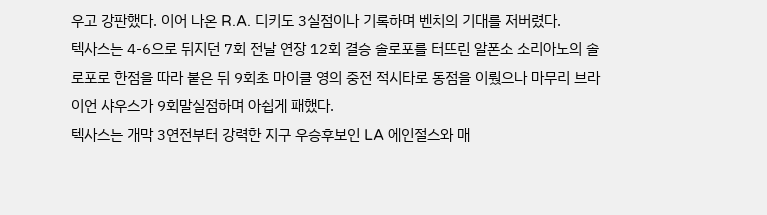우고 강판했다. 이어 나온 R.A. 디키도 3실점이나 기록하며 벤치의 기대를 저버렸다.
텍사스는 4-6으로 뒤지던 7회 전날 연장 12회 결승 솔로포를 터뜨린 알폰소 소리아노의 솔로포로 한점을 따라 붙은 뒤 9회초 마이클 영의 중전 적시타로 동점을 이뤘으나 마무리 브라이언 샤우스가 9회말실점하며 아쉽게 패했다.
텍사스는 개막 3연전부터 강력한 지구 우승후보인 LA 에인절스와 매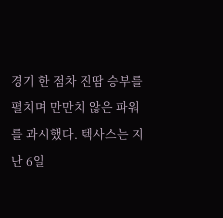경기 한 점차 진땀 승부를 펼치며 만만치 않은 파워를 과시했다. 텍사스는 지난 6일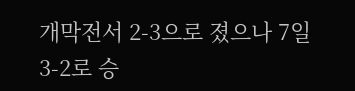개막전서 2-3으로 졌으나 7일 3-2로 승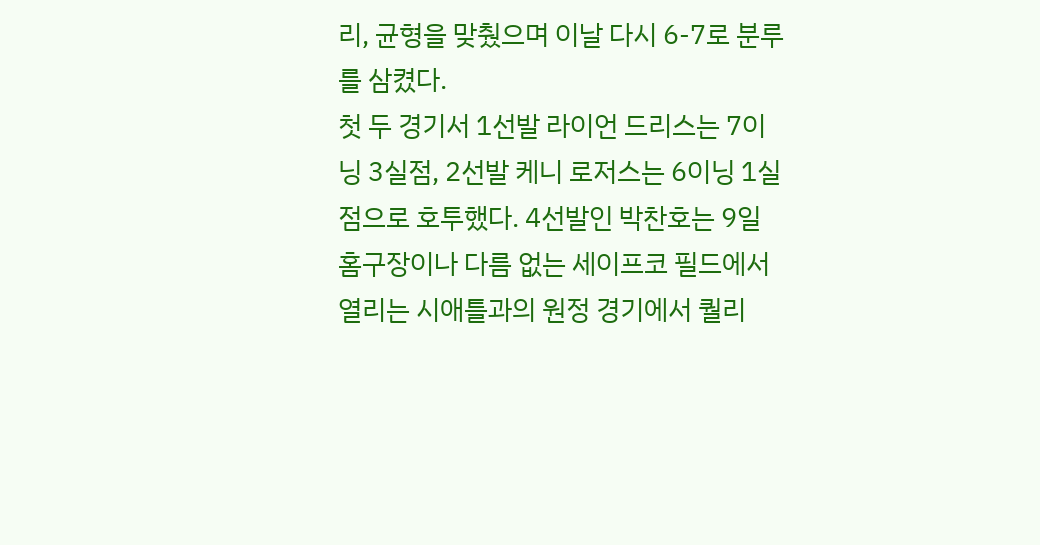리, 균형을 맞췄으며 이날 다시 6-7로 분루를 삼켰다.
첫 두 경기서 1선발 라이언 드리스는 7이닝 3실점, 2선발 케니 로저스는 6이닝 1실점으로 호투했다. 4선발인 박찬호는 9일 홈구장이나 다름 없는 세이프코 필드에서 열리는 시애틀과의 원정 경기에서 퀄리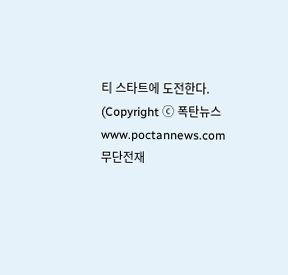티 스타트에 도전한다.
(Copyright ⓒ 폭탄뉴스 www.poctannews.com 무단전재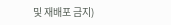및 재배포 금지)